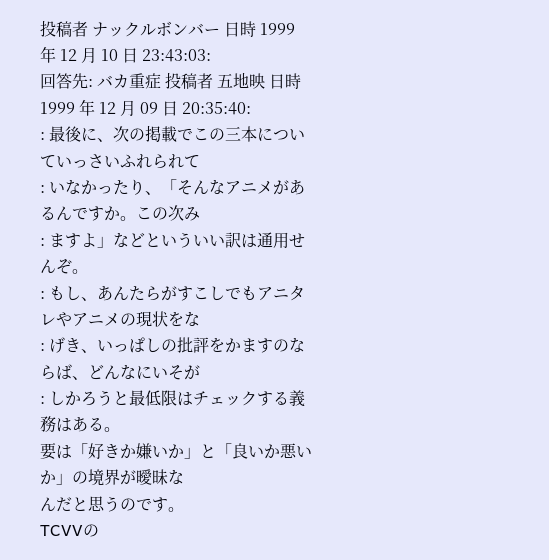投稿者 ナックルボンバー 日時 1999 年 12 月 10 日 23:43:03:
回答先: バカ重症 投稿者 五地映 日時 1999 年 12 月 09 日 20:35:40:
: 最後に、次の掲載でこの三本についていっさいふれられて
: いなかったり、「そんなアニメがあるんですか。この次み
: ますよ」などといういい訳は通用せんぞ。
: もし、あんたらがすこしでもアニタレやアニメの現状をな
: げき、いっぱしの批評をかますのならば、どんなにいそが
: しかろうと最低限はチェックする義務はある。
要は「好きか嫌いか」と「良いか悪いか」の境界が曖昧な
んだと思うのです。
TCVVの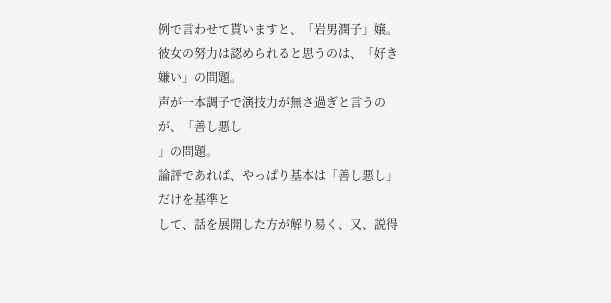例で言わせて貰いますと、「岩男潤子」嬢。
彼女の努力は認められると思うのは、「好き嫌い」の問題。
声が一本調子で演技力が無さ過ぎと言うのが、「善し悪し
」の問題。
論評であれば、やっぱり基本は「善し悪し」だけを基準と
して、話を展開した方が解り易く、又、説得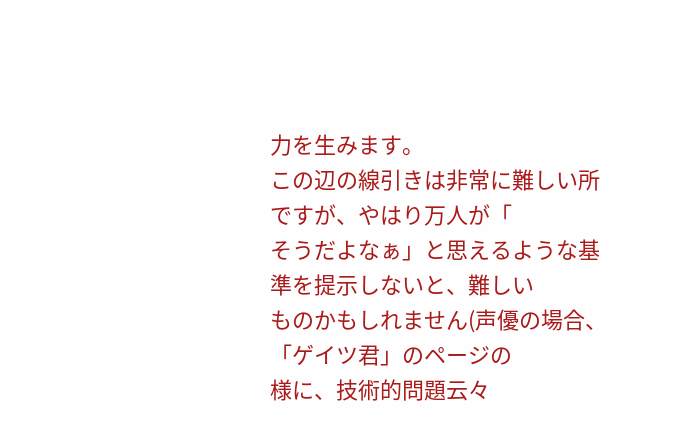力を生みます。
この辺の線引きは非常に難しい所ですが、やはり万人が「
そうだよなぁ」と思えるような基準を提示しないと、難しい
ものかもしれません(声優の場合、「ゲイツ君」のページの
様に、技術的問題云々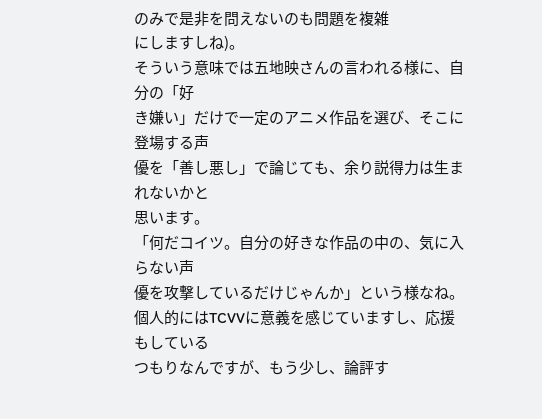のみで是非を問えないのも問題を複雑
にしますしね)。
そういう意味では五地映さんの言われる様に、自分の「好
き嫌い」だけで一定のアニメ作品を選び、そこに登場する声
優を「善し悪し」で論じても、余り説得力は生まれないかと
思います。
「何だコイツ。自分の好きな作品の中の、気に入らない声
優を攻撃しているだけじゃんか」という様なね。
個人的にはTCVVに意義を感じていますし、応援もしている
つもりなんですが、もう少し、論評す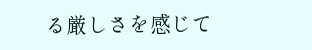る厳しさを感じて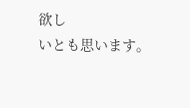欲し
いとも思います。